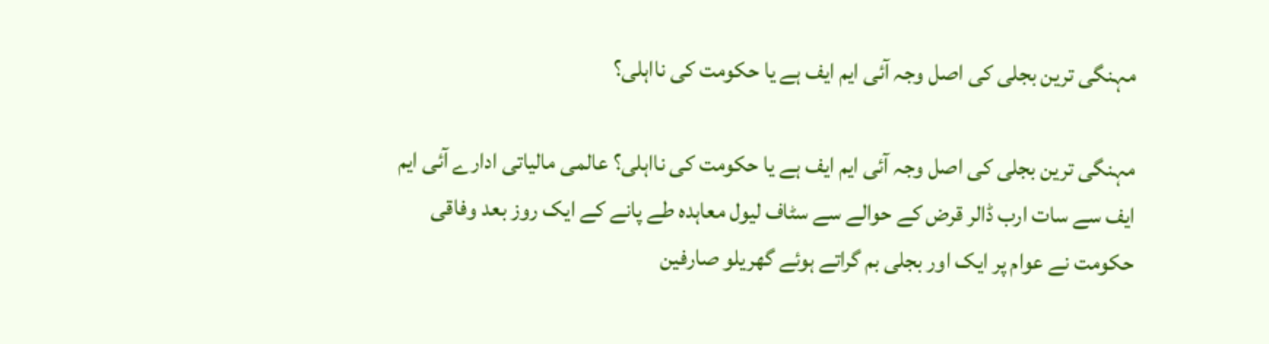مہنگی ترین بجلی کی اصل وجہ آئی ایم ایف ہے یا حکومت کی نااہلی؟

مہنگی ترین بجلی کی اصل وجہ آئی ایم ایف ہے یا حکومت کی نااہلی؟ عالمی مالیاتی ادارے آئی ایم ایف سے سات ارب ڈالر قرض کے حوالے سے سٹاف لیول معاہدہ طے پانے کے ایک روز بعد وفاقی حکومت نے عوام پر ایک اور بجلی بم گراتے ہوئے گھریلو صارفین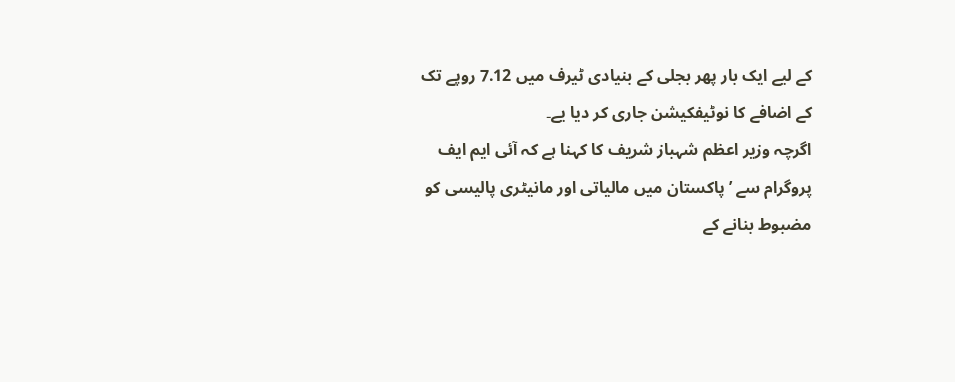کے لیے ایک بار پھر بجلی کے بنیادی ٹیرف میں 7.12 روپے تک کے اضافے کا نوٹیفکیشن جاری کر دیا یے۔
اگرچہ وزیر اعظم شہباز شریف کا کہنا ہے کہ آئی ایم ایف پروگرام سے ’پاکستان میں مالیاتی اور مانیٹری پالیسی کو مضبوط بنانے کے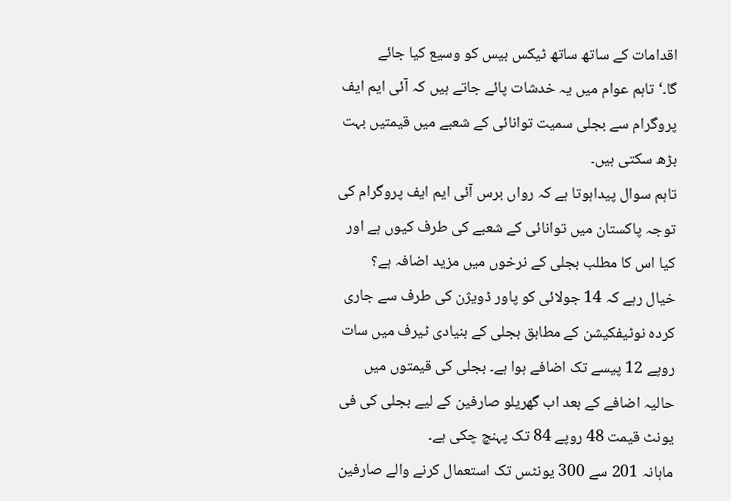اقدامات کے ساتھ ساتھ ٹیکس بیس کو وسیع کیا جائے گا۔‘تاہم عوام میں یہ خدشات پائے جاتے ہیں کہ آئی ایم ایف پروگرام سے بجلی سمیت توانائی کے شعبے میں قیمتیں بہت بڑھ سکتی ہیں۔
تاہم سوال پیداہوتا ہے کہ رواں برس آئی ایم ایف پروگرام کی توجہ پاکستان میں توانائی کے شعبے کی طرف کیوں ہے اور کیا اس کا مطلب بجلی کے نرخوں میں مزید اضافہ ہے؟
خیال رہے کہ 14 جولائی کو پاور ڈویژن کی طرف سے جاری کردہ نوٹیفکیشن کے مطابق بجلی کے بنیادی ٹیرف میں سات روپے 12 پیسے تک اضافے ہوا ہے۔ بجلی کی قیمتوں میں حالیہ اضافے کے بعد اب گھریلو صارفین کے لیے بجلی کی فی یونٹ قیمت 48 روپے 84 تک پہنچ چکی ہے۔
ماہانہ 201 سے 300 یونٹس تک استعمال کرنے والے صارفین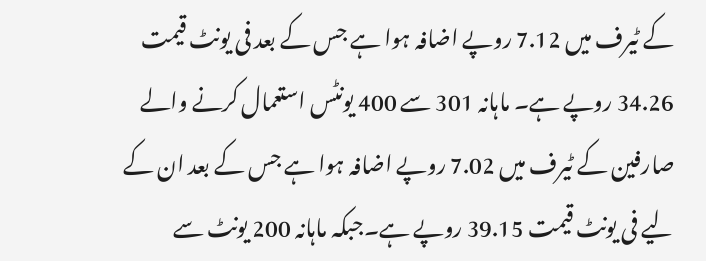کے ٹیرف میں 7.12 روپے اضافہ ہوا ہے جس کے بعد فی یونٹ قیمت 34.26 روپے ہے۔ ماہانہ 301 سے 400 یونٹس استعمال کرنے والے صارفین کے ٹیرف میں 7.02 روپے اضافہ ہوا ہے جس کے بعد ان کے لیے فی یونٹ قیمت 39.15 روپے ہے۔جبکہ ماہانہ 200 یونٹ سے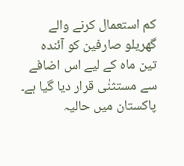کم استعمال کرنے والے گھریلو صارفین کو آئندہ تین ماہ کے لیے اس اضافے سے مستثنٰی قرار دیا گیا ہے۔
پاکستان میں حالیہ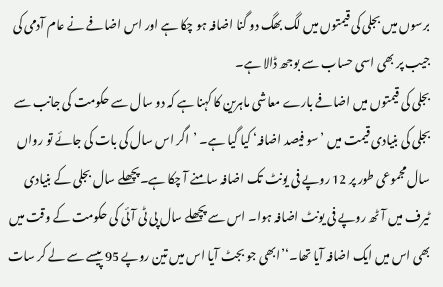برسوں میں بجلی کی قیمتوں میں لگ بھگ دو گنا اضافہ ہو چکا ہے اور اس اضافے نے عام آدمی کی جیب پر بھی اسی حساب سے بوجھ ڈالا ہے۔
بجلی کی قیمتوں میں اضافے بارے معاشی ماہرین کا کہنا ہے کہ دو سال سے حکومت کی جانب سے بجلی کی بنیادی قیمت میں ’سو فیصد اضافہ‘ کیا گیا ہے۔ ’اگر اس سال کی بات کی جائے تو رواں سال مجموعی طور پر 12 روپے فی یونٹ تک اضافہ سامنے آ چکا ہے۔پچھلے سال بجلی کے بنیادی ٹیرف میں آٹھ روپے فی یونٹ اضافہ ہوا۔ اس سے پچھلے سال پی ٹی آئی کی حکومت کے وقت میں بھی اس میں ایک اضافہ آیا تھا۔‘’ابھی جو بجٹ آیا اس میں تین روپے 95 پیسے سے لے کر سات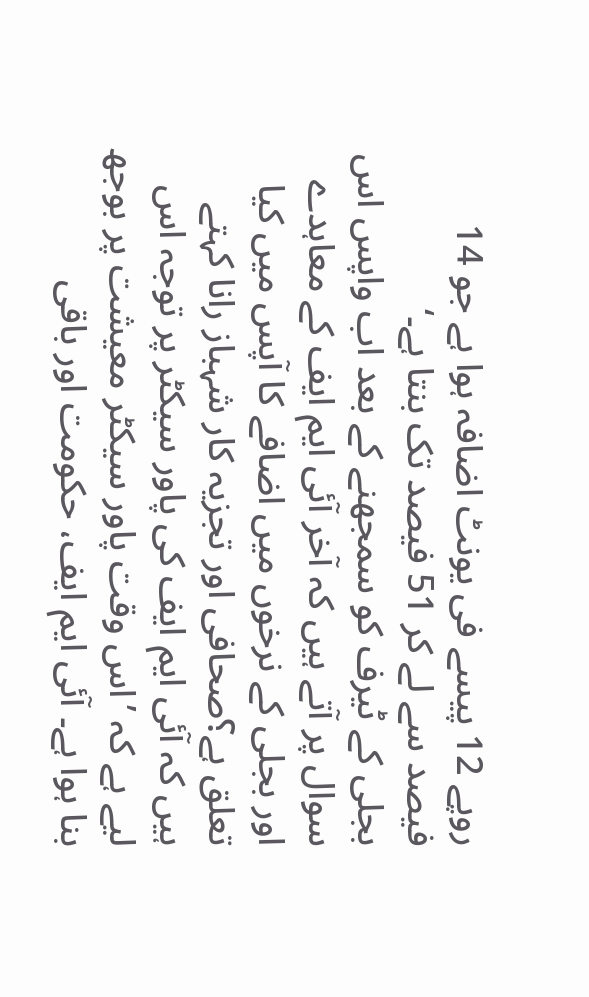روپے 12 پیسے فی یونٹ اضافہ ہوا ہے جو 14 فیصد سے لے کر 51 فیصد تک بنتا ہے۔‘
بجلی کے ٹیرف کو سمجھنے کے بعد اب واپس اس سوال پر آتے ہیں کہ آخر آئی ایم ایف کے معاہدے اور بجلی کے نرخوں میں اضافے کا آپس میں کیا تعلق ہے؟صحافی اور تجزیہ کار شہباز رانا کہتے ہیں کہ آئی ایم ایف کی پاور سیکٹر پر توجہ اس لیے ہے کہ ’اس وقت پاور سیکٹر معیشت پر بوجھ بنا ہوا ہے۔ آئی ایم ایف، حکومت اور باقی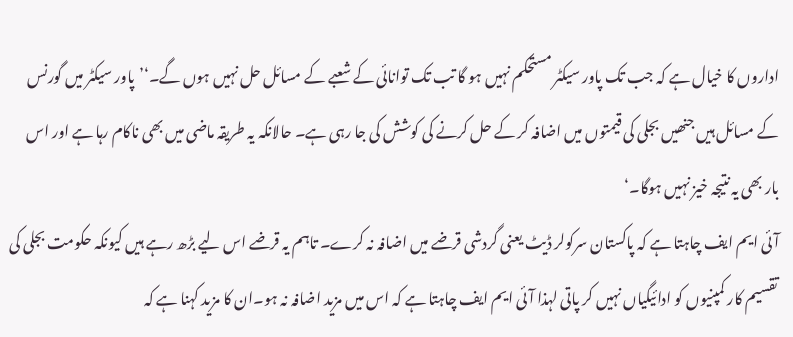اداروں کا خیال ہے کہ جب تک پاور سیکٹر مستحکم نہیں ہو گا تب تک توانائی کے شعبے کے مسائل حل نہیں ہوں گے۔‘’پاور سیکٹر میں گورنس کے مسائل ہیں جنھیں بجلی کی قیمتوں میں اضافہ کر کے حل کرنے کی کوشش کی جا رہی ہے۔ حالانکہ یہ طریقہ ماضی میں بھی ناکام رہا ہے اور اس بار بھی یہ نتیجہ خیز نہیں ہوگا۔‘
آئی ایم ایف چاہتا ہے کہ پاکستان سرکولر ڈیٹ یعنی گردشی قرضے میں اضافہ نہ کرے۔ تاہم یہ قرضے اس لیے بڑھ رہے ہیں کیونکہ حکومت بجلی کی تقسیم کار کمپنیوں کو ادائیگیاں نہیں کر پاتی لہذا آئی ایم ایف چاہتا ہے کہ اس میں مزید اضافہ نہ ہو۔ان کا مزید کہنا ہے کہ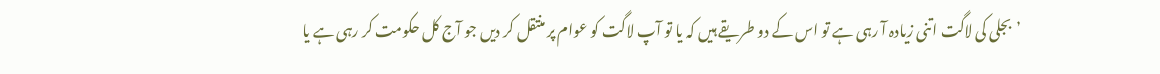’بجلی کی لاگت اتنی زیادہ آ رہی ہے تو اس کے دو طریقے ہیں کہ یا تو آپ لاگت کو عوام پر منتقل کر دیں جو آج کل حکومت کر رہی ہے یا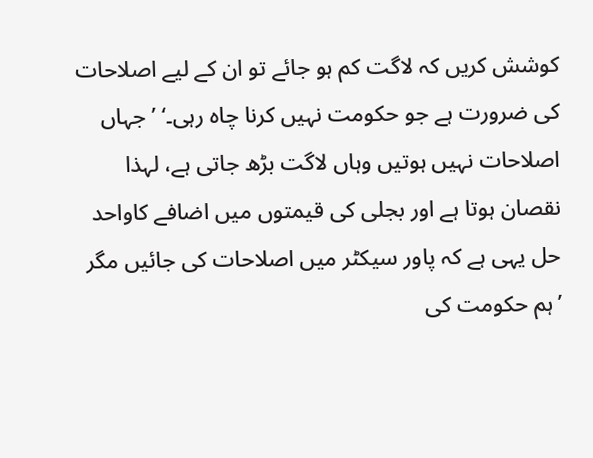کوشش کریں کہ لاگت کم ہو جائے تو ان کے لیے اصلاحات کی ضرورت ہے جو حکومت نہیں کرنا چاہ رہی۔‘ ’جہاں اصلاحات نہیں ہوتیں وہاں لاگت بڑھ جاتی ہے، لہذا نقصان ہوتا ہے اور بجلی کی قیمتوں میں اضافے کاواحد حل یہی ہے کہ پاور سیکٹر میں اصلاحات کی جائیں مگر ’ہم حکومت کی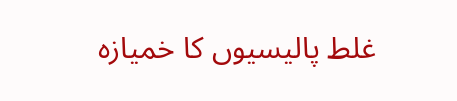غلط پالیسیوں کا خمیازہ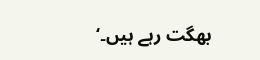بھگت رہے ہیں۔‘